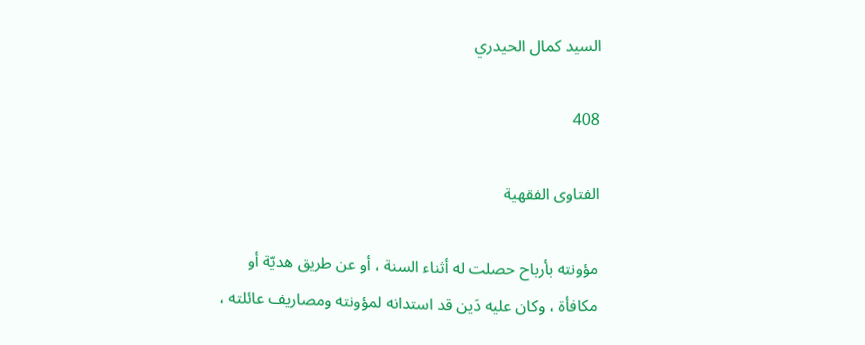السيد كمال الحيدري

408

الفتاوى الفقهية

مؤونته بأرباح حصلت له أثناء السنة ، أو عن طريق هديّة أو مكافأة ، وكان عليه دَين قد استدانه لمؤونته ومصاريف عائلته ،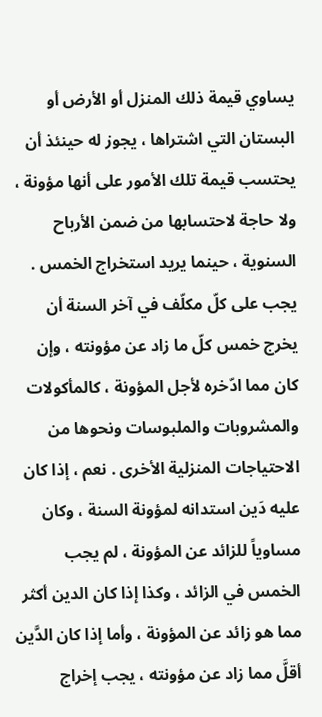يساوي قيمة ذلك المنزل أو الأرض أو البستان التي اشتراها ، يجوز له حينئذ أن يحتسب قيمة تلك الأمور على أنها مؤونة ، ولا حاجة لاحتسابها من ضمن الأرباح السنوية ، حينما يريد استخراج الخمس . يجب على كلّ مكلّف في آخر السنة أن يخرج خمس كلّ ما زاد عن مؤونته ، وإن كان مما ادّخره لأجل المؤونة ، كالمأكولات والمشروبات والملبوسات ونحوها من الاحتياجات المنزلية الأخرى . نعم ، إذا كان عليه دَين استدانه لمؤونة السنة ، وكان مساوياً للزائد عن المؤونة ، لم يجب الخمس في الزائد ، وكذا إذا كان الدين أكثر مما هو زائد عن المؤونة ، وأما إذا كان الدَّين أقلَّ مما زاد عن مؤونته ، يجب إخراج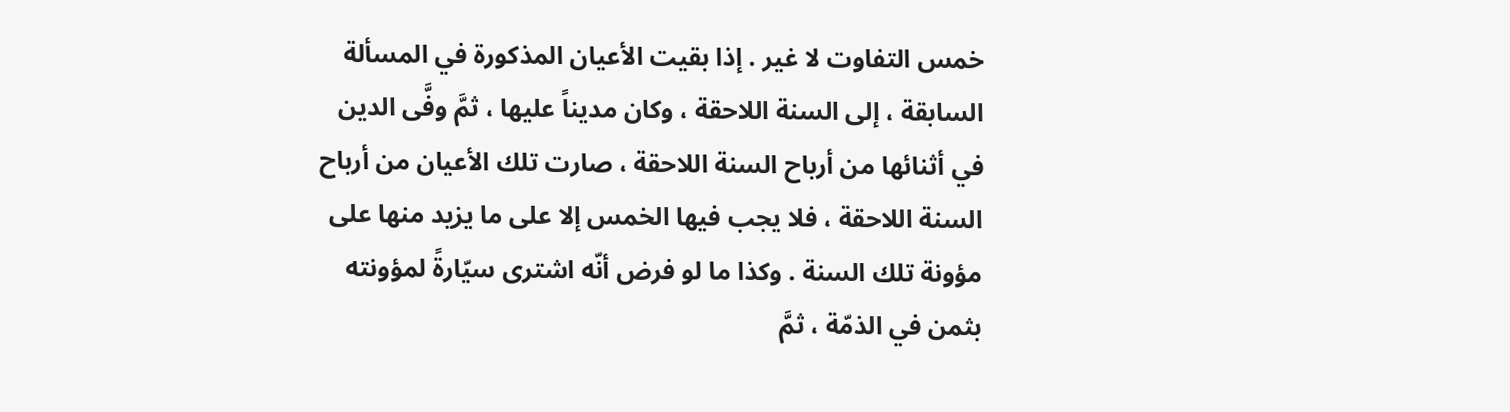خمس التفاوت لا غير . إذا بقيت الأعيان المذكورة في المسألة السابقة ، إلى السنة اللاحقة ، وكان مديناً عليها ، ثمَّ وفَّى الدين في أثنائها من أرباح السنة اللاحقة ، صارت تلك الأعيان من أرباح السنة اللاحقة ، فلا يجب فيها الخمس إلا على ما يزيد منها على مؤونة تلك السنة . وكذا ما لو فرض أنّه اشترى سيّارةً لمؤونته بثمن في الذمّة ، ثمَّ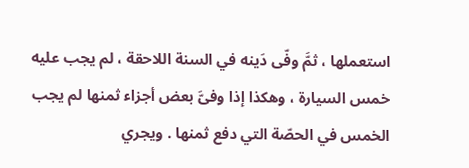استعملها ، ثمَّ وفّى دَينه في السنة اللاحقة ، لم يجب عليه خمس السيارة ، وهكذا إذا وفىَّ بعض أجزاء ثمنها لم يجب الخمس في الحصّة التي دفع ثمنها . ويجري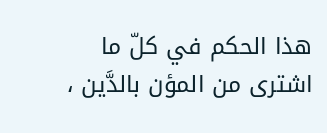هذا الحكم في كلّ ما اشترى من المؤن بالدَّين ،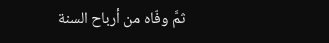ثمَّ وفّاه من أرباح السنة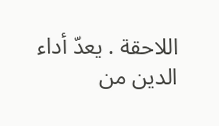اللاحقة . يعدّ أداء الدين من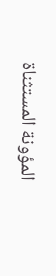المؤونة المستثناة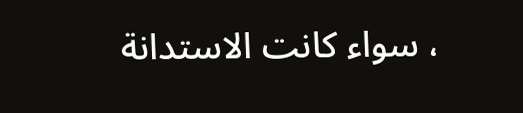، سواء كانت الاستدانة